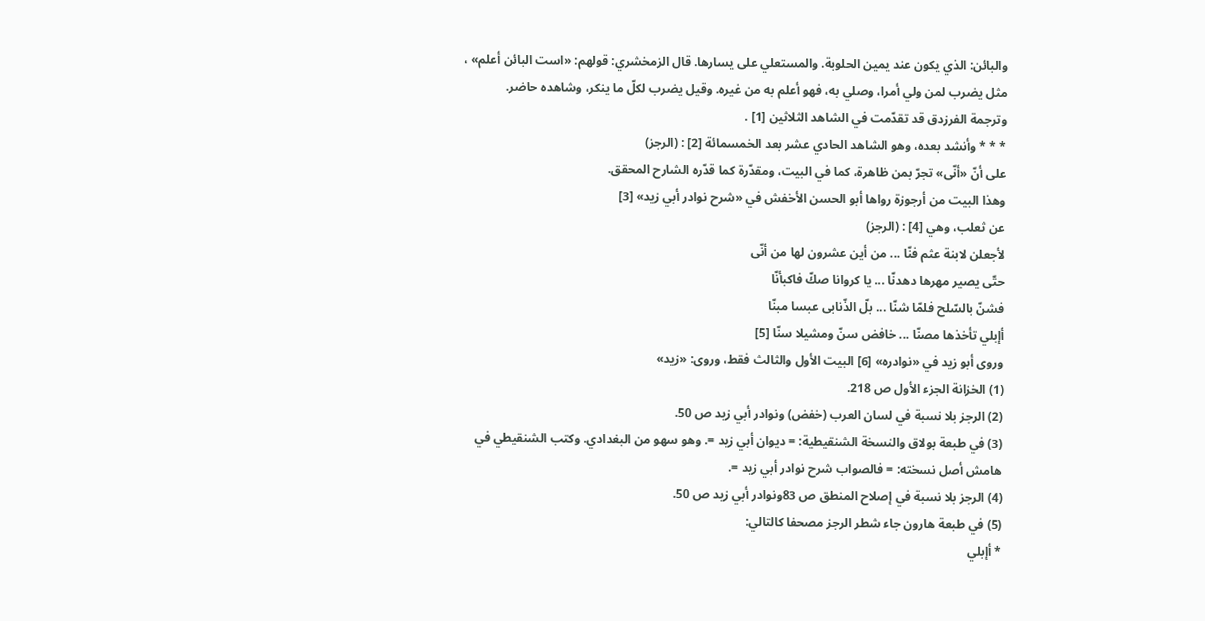والبائن: الذي يكون عند يمين الحلوبة. والمستعلي على يسارها. قال الزمخشري: قولهم: «است البائن أعلم» ، مثل يضرب لمن ولي أمرا، وصلي به، فهو أعلم به من غيره. وقيل يضرب لكلّ ما ينكر، وشاهده حاضر.
وترجمة الفرزدق قد تقدّمت في الشاهد الثلاثين [1] .
* * * وأنشد بعده، وهو الشاهد الحادي عشر بعد الخمسمائة [2] : (الرجز)
على أنّ «أنّى» تجرّ بمن ظاهرة، كما في البيت، ومقدّرة كما قدّره الشارح المحقق.
وهذا البيت من أرجوزة رواها أبو الحسن الأخفش في «شرح نوادر أبي زيد» [3]
عن ثعلب، وهي [4] : (الرجز)
لأجعلن لابنة عثم فنّا ... من أين عشرون لها من أنّى
حتّى يصير مهرها دهدنّا ... يا كروانا صكّ فاكبأنّا
فشنّ بالسّلح فلمّا شنّا ... بلّ الذّنابى عبسا مبنّا
أإبلي تأخذها مصنّا ... خافض سنّ ومشيلا سنّا [5]
وروى أبو زيد في «نوادره» [6] البيت الأول والثالث فقط، وروى: «زيد»
(1) الخزانة الجزء الأول ص 218.
(2) الرجز بلا نسبة في لسان العرب (خفض) ونوادر أبي زيد ص 50.
(3) في طبعة بولاق والنسخة الشنقيطية: = ديوان أبي زيد =. وهو سهو من البغدادي. وكتب الشنقيطي في هامش أصل نسخته: = فالصواب شرح نوادر أبي زيد =.
(4) الرجز بلا نسبة في إصلاح المنطق ص 83ونوادر أبي زيد ص 50.
(5) في طبعة هارون جاء شطر الرجز مصحفا كالتالي:
* أإبلي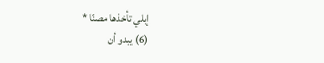إبلي تأخذها مصنّا *
(6) يبدو أن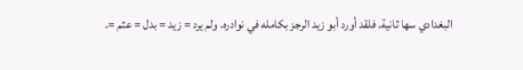البغدادي سها ثانية. فلقد أورد أبو زيد الرجز بكامله في نوادره. ولم يرد = زيد = بدل = عثم =.